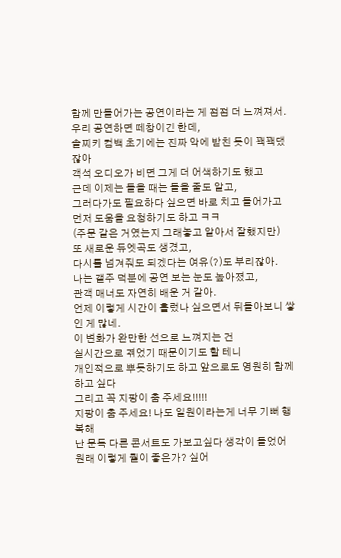함께 만들어가는 공연이라는 게 점점 더 느껴져서.
우리 공연하면 떼창이긴 한데,
솔찌키 컴백 초기에는 진짜 악에 받친 듯이 꽥꽥댔잖아
객석 오디오가 비면 그게 더 어색하기도 했고
근데 이제는 들을 때는 들을 줄도 알고,
그러다가도 필요하다 싶으면 바로 치고 들어가고
먼저 도움을 요청하기도 하고 ㅋㅋ
(주문 같은 거였는지 그래놓고 알아서 잘했지만)
또 새로운 듀엣곡도 생겼고,
다시를 넘겨줘도 되겠다는 여유(?)도 부리잖아.
나는 갤주 덕분에 공연 보는 눈도 높아졌고,
관객 매너도 자연히 배운 거 같아.
언제 이렇게 시간이 흘렀나 싶으면서 뒤돌아보니 쌓인 게 많네.
이 변화가 완만한 선으로 느껴지는 건
실시간으로 겪었기 때문이기도 할 테니
개인적으로 뿌듯하기도 하고 앞으로도 영원히 함께하고 싶다
그리고 꼭 지팡이 춤 주세요!!!!!
지팡이 춤 주세요! 나도 일원이라는게 너무 기뻐 행복해
난 문득 다른 콘서트도 가보고싶다 생각이 들었어 원래 이렇게 퀄이 좋은가? 싶어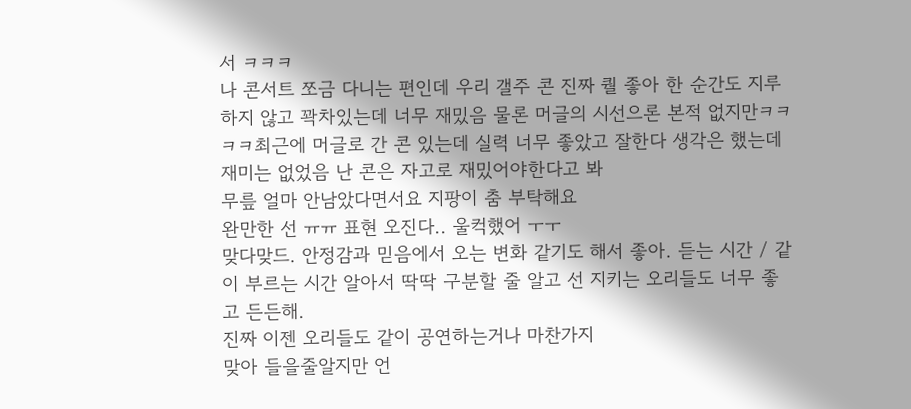서 ㅋㅋㅋ
나 콘서트 쪼금 다니는 편인데 우리 갤주 콘 진짜 퀄 좋아 한 순간도 지루하지 않고 꽉차있는데 너무 재밌음 물론 머글의 시선으론 본적 없지만ㅋㅋㅋㅋ최근에 머글로 간 콘 있는데 실력 너무 좋았고 잘한다 생각은 했는데 재미는 없었음 난 콘은 자고로 재밌어야한다고 봐
무릎 얼마 안남았다면서요 지팡이 춤 부탁해요
완만한 선 ㅠㅠ 표현 오진다.. 울컥했어 ㅜㅜ
맞다맞드. 안정감과 믿음에서 오는 변화 같기도 해서 좋아. 듣는 시간 / 같이 부르는 시간 알아서 딱딱 구분할 줄 알고 선 지키는 오리들도 너무 좋고 든든해.
진짜 이젠 오리들도 같이 공연하는거나 마찬가지
맞아 들을줄알지만 언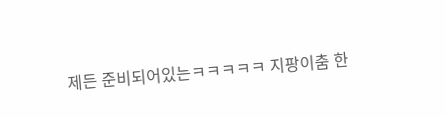제든 준비되어있는ㅋㅋㅋㅋㅋ 지팡이춤 한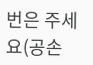번은 주세요(공손